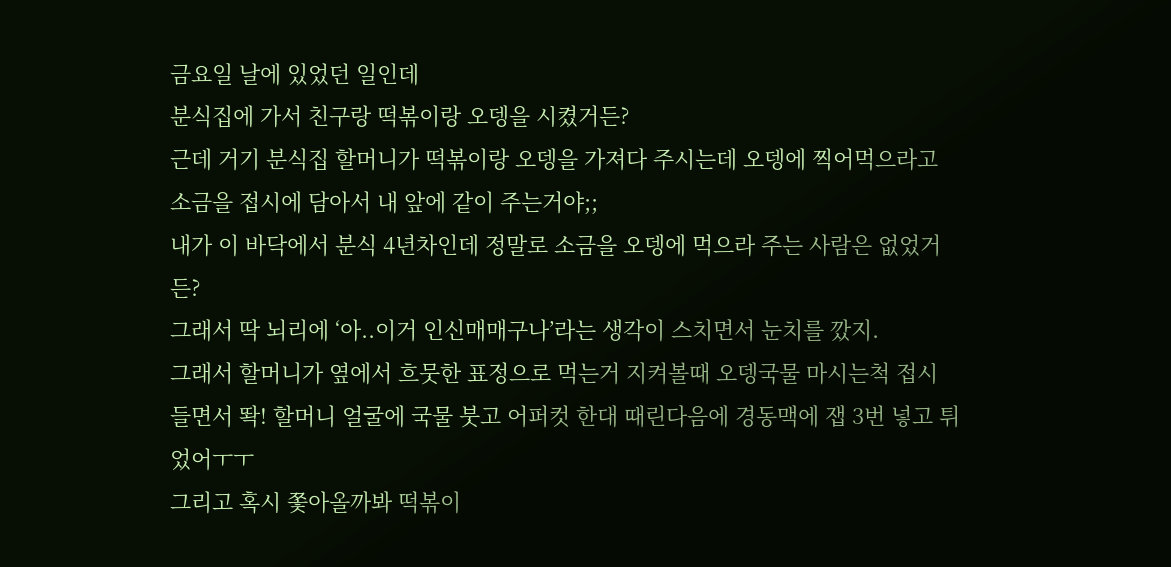금요일 날에 있었던 일인데
분식집에 가서 친구랑 떡볶이랑 오뎅을 시켰거든?
근데 거기 분식집 할머니가 떡볶이랑 오뎅을 가져다 주시는데 오뎅에 찍어먹으라고 소금을 접시에 담아서 내 앞에 같이 주는거야;;
내가 이 바닥에서 분식 4년차인데 정말로 소금을 오뎅에 먹으라 주는 사람은 없었거든?
그래서 딱 뇌리에 ‘아..이거 인신매매구나’라는 생각이 스치면서 눈치를 깠지.
그래서 할머니가 옆에서 흐뭇한 표정으로 먹는거 지켜볼때 오뎅국물 마시는척 접시 들면서 똭! 할머니 얼굴에 국물 붓고 어퍼컷 한대 때린다음에 경동맥에 잽 3번 넣고 튀었어ㅜㅜ
그리고 혹시 쫓아올까봐 떡볶이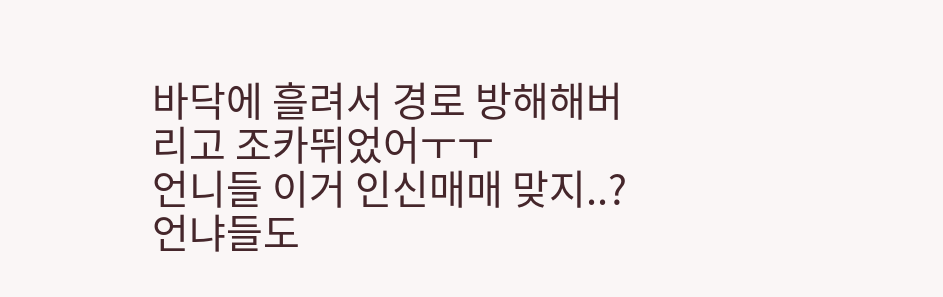바닥에 흘려서 경로 방해해버리고 조카뛰었어ㅜㅜ
언니들 이거 인신매매 맞지..?언냐들도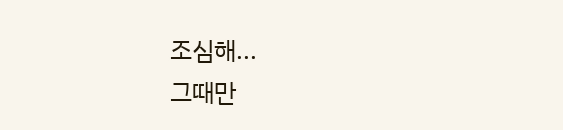조심해...
그때만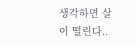생각하면 살이 떨린다..